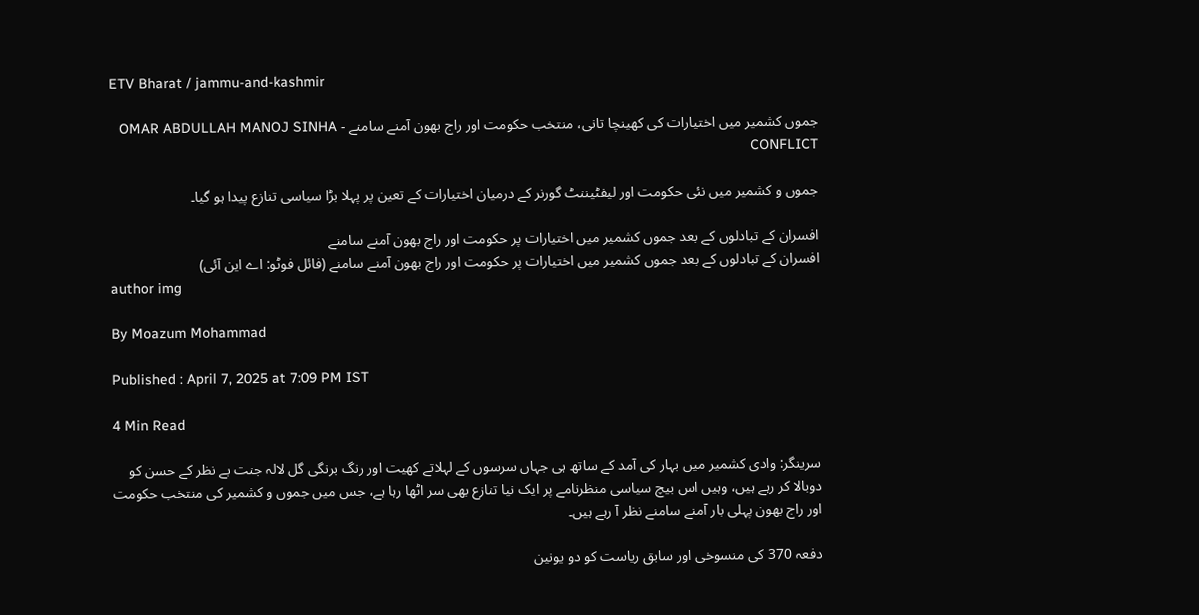ETV Bharat / jammu-and-kashmir

جموں کشمیر میں اختیارات کی کھینچا تانی، منتخب حکومت اور راج بھون آمنے سامنے - OMAR ABDULLAH MANOJ SINHA CONFLICT

جموں و کشمیر میں نئی حکومت اور لیفٹیننٹ گورنر کے درمیان اختیارات کے تعین پر پہلا بڑا سیاسی تنازع پیدا ہو گیا۔

افسران کے تبادلوں کے بعد جموں کشمیر میں اختیارات پر حکومت اور راج بھون آمنے سامنے
افسران کے تبادلوں کے بعد جموں کشمیر میں اختیارات پر حکومت اور راج بھون آمنے سامنے (فائل فوٹو: اے این آئی)
author img

By Moazum Mohammad

Published : April 7, 2025 at 7:09 PM IST

4 Min Read

سرینگر: وادی کشمیر میں بہار کی آمد کے ساتھ ہی جہاں سرسوں کے لہلاتے کھیت اور رنگ برنگی گل لالہ جنت بے نظر کے حسن کو دوبالا کر رہے ہیں، وہیں اس بیچ سیاسی منظرنامے پر ایک نیا تنازع بھی سر اٹھا رہا ہے، جس میں جموں و کشمیر کی منتخب حکومت اور راج بھون پہلی بار آمنے سامنے نظر آ رہے ہیں۔

دفعہ 370 کی منسوخی اور سابق ریاست کو دو یونین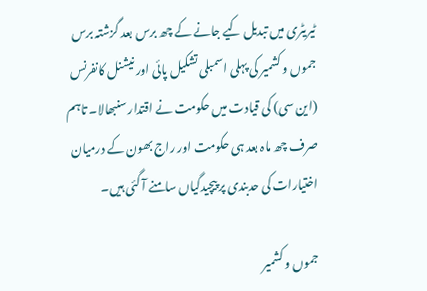ٹیریٹری میں تبدیل کیے جانے کے چھ برس بعد گزشتہ برس جموں و کشمیر کی پہلی اسمبلی تشکیل پائی اور نیشنل کانفرنس (این سی) کی قیادت میں حکومت نے اقتدار سنبھالا۔ تاہم صرف چھ ماہ بعد ہی حکومت اور راج بھون کے درمیان اختیارات کی حدبندی پر پیچیدگیاں سامنے آ گئی ہیں۔

جموں و کشمیر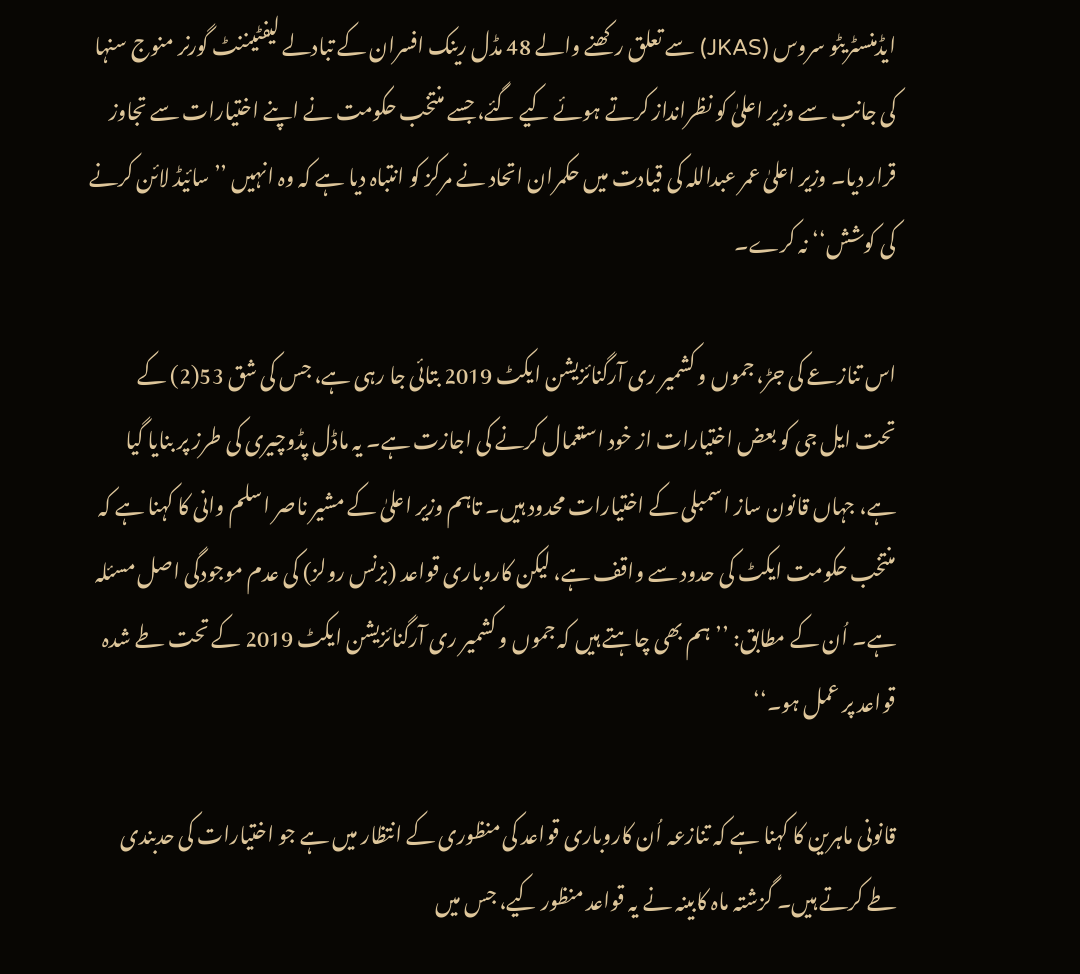ایڈمنسٹریٹو سروس (JKAS) سے تعلق رکھنے والے 48 مڈل رینک افسران کے تبادلے لیفٹیننٹ گورنر منوج سنہا کی جانب سے وزیر اعلیٰ کو نظرانداز کرتے ہوئے کیے گئے، جسے منتخب حکومت نے اپنے اختیارات سے تجاوز قرار دیا۔ وزیر اعلیٰ عمر عبداللہ کی قیادت میں حکمران اتحاد نے مرکز کو انتباہ دیا ہے کہ وہ انہیں ’’سائیڈ لائن کرنے کی کوشش‘‘ نہ کرے۔

اس تنازعے کی جڑ، جموں و کشمیر ری آرگنائزیشن ایکٹ 2019 بتائی جا رہی ہے، جس کی شق 53(2) کے تحت ایل جی کو بعض اختیارات از خود استعمال کرنے کی اجازت ہے۔ یہ ماڈل پڈوچیری کی طرز پر بنایا گیا ہے، جہاں قانون ساز اسمبلی کے اختیارات محدود ہیں۔ تاہم وزیر اعلیٰ کے مشیر ناصر اسلم وانی کا کہنا ہے کہ منتخب حکومت ایکٹ کی حدود سے واقف ہے، لیکن کاروباری قواعد (بزنس رولز) کی عدم موجودگی اصل مسئلہ ہے۔ اُن کے مطابق: ’’ہم بھی چاہتے ہیں کہ جموں و کشمیر ری آرگنائزیشن ایکٹ 2019 کے تحت طے شدہ قواعد پر عمل ہو۔‘‘

قانونی ماہرین کا کہنا ہے کہ تنازعہ اُن کاروباری قواعد کی منظوری کے انتظار میں ہے جو اختیارات کی حدبندی طے کرتے ہیں۔ گزشتہ ماہ کابینہ نے یہ قواعد منظور کیے، جس میں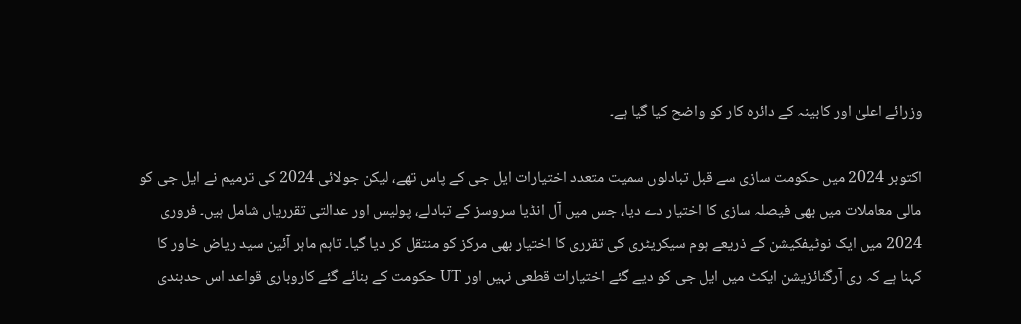وزرائے اعلیٰ اور کابینہ کے دائرہ کار کو واضح کیا گیا ہے۔

اکتوبر 2024 میں حکومت سازی سے قبل تبادلوں سمیت متعدد اختیارات ایل جی کے پاس تھے، لیکن جولائی 2024 کی ترمیم نے ایل جی کو مالی معاملات میں بھی فیصلہ سازی کا اختیار دے دیا، جس میں آل انڈیا سروسز کے تبادلے، پولیس اور عدالتی تقرریاں شامل ہیں۔ فروری 2024 میں ایک نوٹیفکیشن کے ذریعے ہوم سیکریٹری کی تقرری کا اختیار بھی مرکز کو منتقل کر دیا گیا۔ تاہم ماہر آئین سید ریاض خاور کا کہنا ہے کہ ری آرگنائزیشن ایکٹ میں ایل جی کو دیے گئے اختیارات قطعی نہیں اور UT حکومت کے بنائے گئے کاروباری قواعد اس حدبندی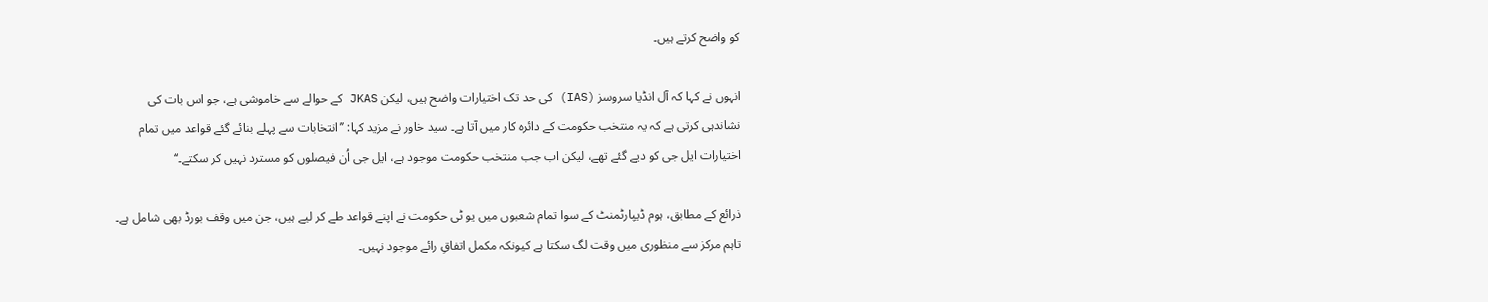کو واضح کرتے ہیں۔

انہوں نے کہا کہ آل انڈیا سروسز (IAS) کی حد تک اختیارات واضح ہیں، لیکن JKAS کے حوالے سے خاموشی ہے، جو اس بات کی نشاندہی کرتی ہے کہ یہ منتخب حکومت کے دائرہ کار میں آتا ہے۔ سید خاور نے مزید کہا: ’’انتخابات سے پہلے بنائے گئے قواعد میں تمام اختیارات ایل جی کو دیے گئے تھے، لیکن اب جب منتخب حکومت موجود ہے، ایل جی اُن فیصلوں کو مسترد نہیں کر سکتے۔‘‘

ذرائع کے مطابق، ہوم ڈیپارٹمنٹ کے سوا تمام شعبوں میں یو ٹی حکومت نے اپنے قواعد طے کر لیے ہیں، جن میں وقف بورڈ بھی شامل ہے۔ تاہم مرکز سے منظوری میں وقت لگ سکتا ہے کیونکہ مکمل اتفاقِ رائے موجود نہیں۔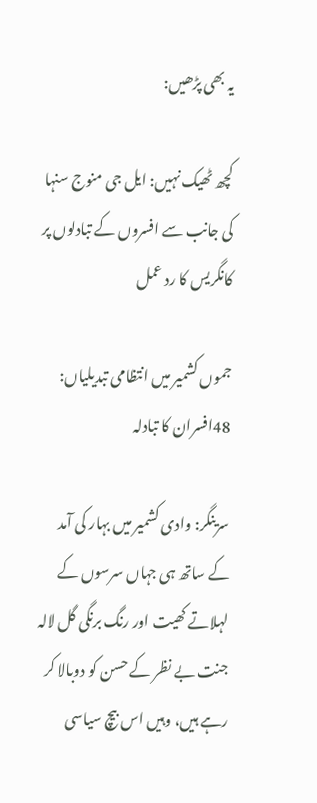یہ بھی پڑھیں:

کچھ ٹھیک نہیں: ایل جی منوج سنہا کی جانب سے افسروں کے تبادلوں پر کانگریس کا رد عمل

جموں کشمیر میں انتظامی تبدیلیاں: 48افسران کا تبادلہ

سرینگر: وادی کشمیر میں بہار کی آمد کے ساتھ ہی جہاں سرسوں کے لہلاتے کھیت اور رنگ برنگی گل لالہ جنت بے نظر کے حسن کو دوبالا کر رہے ہیں، وہیں اس بیچ سیاسی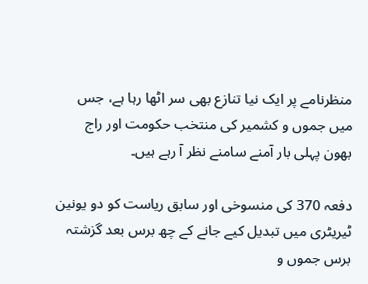منظرنامے پر ایک نیا تنازع بھی سر اٹھا رہا ہے، جس میں جموں و کشمیر کی منتخب حکومت اور راج بھون پہلی بار آمنے سامنے نظر آ رہے ہیں۔

دفعہ 370 کی منسوخی اور سابق ریاست کو دو یونین ٹیریٹری میں تبدیل کیے جانے کے چھ برس بعد گزشتہ برس جموں و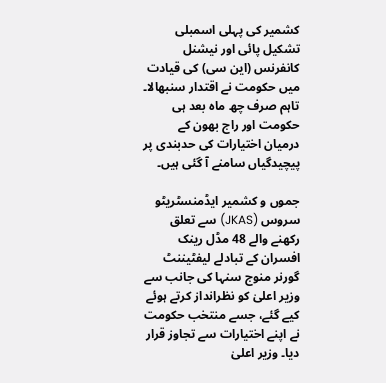کشمیر کی پہلی اسمبلی تشکیل پائی اور نیشنل کانفرنس (این سی) کی قیادت میں حکومت نے اقتدار سنبھالا۔ تاہم صرف چھ ماہ بعد ہی حکومت اور راج بھون کے درمیان اختیارات کی حدبندی پر پیچیدگیاں سامنے آ گئی ہیں۔

جموں و کشمیر ایڈمنسٹریٹو سروس (JKAS) سے تعلق رکھنے والے 48 مڈل رینک افسران کے تبادلے لیفٹیننٹ گورنر منوج سنہا کی جانب سے وزیر اعلیٰ کو نظرانداز کرتے ہوئے کیے گئے، جسے منتخب حکومت نے اپنے اختیارات سے تجاوز قرار دیا۔ وزیر اعلیٰ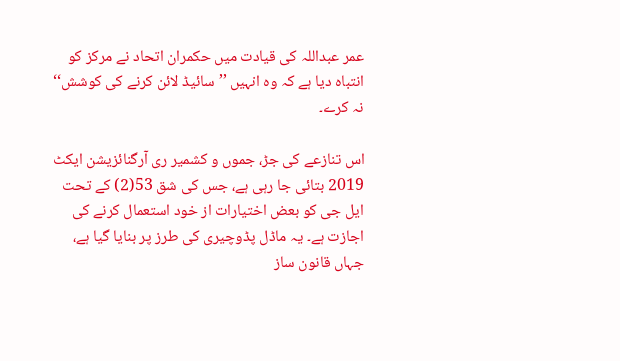عمر عبداللہ کی قیادت میں حکمران اتحاد نے مرکز کو انتباہ دیا ہے کہ وہ انہیں ’’سائیڈ لائن کرنے کی کوشش‘‘ نہ کرے۔

اس تنازعے کی جڑ، جموں و کشمیر ری آرگنائزیشن ایکٹ 2019 بتائی جا رہی ہے، جس کی شق 53(2) کے تحت ایل جی کو بعض اختیارات از خود استعمال کرنے کی اجازت ہے۔ یہ ماڈل پڈوچیری کی طرز پر بنایا گیا ہے، جہاں قانون ساز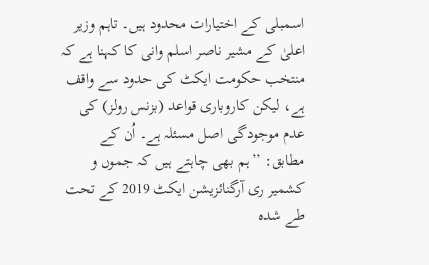اسمبلی کے اختیارات محدود ہیں۔ تاہم وزیر اعلیٰ کے مشیر ناصر اسلم وانی کا کہنا ہے کہ منتخب حکومت ایکٹ کی حدود سے واقف ہے، لیکن کاروباری قواعد (بزنس رولز) کی عدم موجودگی اصل مسئلہ ہے۔ اُن کے مطابق: ’’ہم بھی چاہتے ہیں کہ جموں و کشمیر ری آرگنائزیشن ایکٹ 2019 کے تحت طے شدہ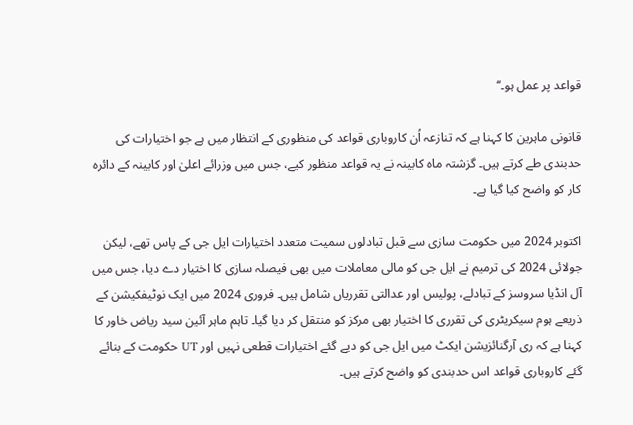قواعد پر عمل ہو۔‘‘

قانونی ماہرین کا کہنا ہے کہ تنازعہ اُن کاروباری قواعد کی منظوری کے انتظار میں ہے جو اختیارات کی حدبندی طے کرتے ہیں۔ گزشتہ ماہ کابینہ نے یہ قواعد منظور کیے، جس میں وزرائے اعلیٰ اور کابینہ کے دائرہ کار کو واضح کیا گیا ہے۔

اکتوبر 2024 میں حکومت سازی سے قبل تبادلوں سمیت متعدد اختیارات ایل جی کے پاس تھے، لیکن جولائی 2024 کی ترمیم نے ایل جی کو مالی معاملات میں بھی فیصلہ سازی کا اختیار دے دیا، جس میں آل انڈیا سروسز کے تبادلے، پولیس اور عدالتی تقرریاں شامل ہیں۔ فروری 2024 میں ایک نوٹیفکیشن کے ذریعے ہوم سیکریٹری کی تقرری کا اختیار بھی مرکز کو منتقل کر دیا گیا۔ تاہم ماہر آئین سید ریاض خاور کا کہنا ہے کہ ری آرگنائزیشن ایکٹ میں ایل جی کو دیے گئے اختیارات قطعی نہیں اور UT حکومت کے بنائے گئے کاروباری قواعد اس حدبندی کو واضح کرتے ہیں۔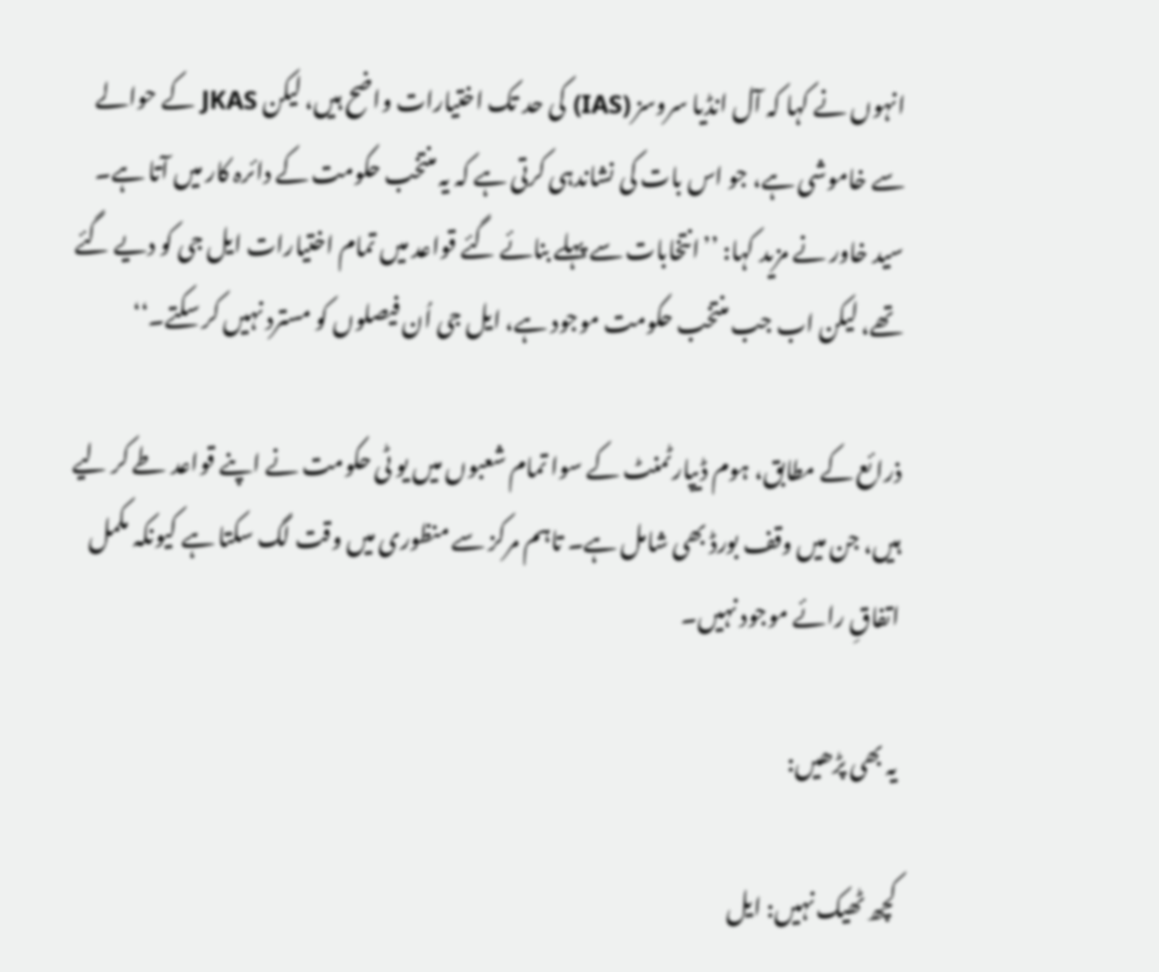انہوں نے کہا کہ آل انڈیا سروسز (IAS) کی حد تک اختیارات واضح ہیں، لیکن JKAS کے حوالے سے خاموشی ہے، جو اس بات کی نشاندہی کرتی ہے کہ یہ منتخب حکومت کے دائرہ کار میں آتا ہے۔ سید خاور نے مزید کہا: ’’انتخابات سے پہلے بنائے گئے قواعد میں تمام اختیارات ایل جی کو دیے گئے تھے، لیکن اب جب منتخب حکومت موجود ہے، ایل جی اُن فیصلوں کو مسترد نہیں کر سکتے۔‘‘

ذرائع کے مطابق، ہوم ڈیپارٹمنٹ کے سوا تمام شعبوں میں یو ٹی حکومت نے اپنے قواعد طے کر لیے ہیں، جن میں وقف بورڈ بھی شامل ہے۔ تاہم مرکز سے منظوری میں وقت لگ سکتا ہے کیونکہ مکمل اتفاقِ رائے موجود نہیں۔

یہ بھی پڑھیں:

کچھ ٹھیک نہیں: ایل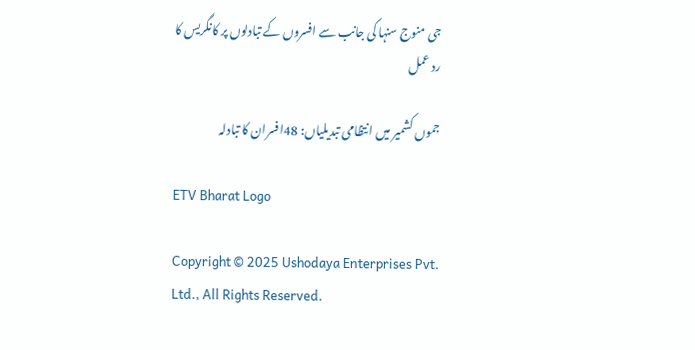جی منوج سنہا کی جانب سے افسروں کے تبادلوں پر کانگریس کا رد عمل

جموں کشمیر میں انتظامی تبدیلیاں: 48افسران کا تبادلہ

ETV Bharat Logo

Copyright © 2025 Ushodaya Enterprises Pvt. Ltd., All Rights Reserved.